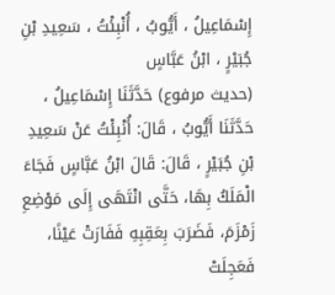إِسْمَاعِيلُ ، أَيُّوبُ ، أُنْبِئْتُ ، سَعِيدِ بْنِ جُبَيْرٍ ، ابْنُ عَبَّاسٍ
(حديث مرفوع) حَدَّثَنَا إِسْمَاعِيلُ ، حَدَّثَنَا أَيُّوبُ ، قَالَ: أُنْبِئْتُ عَنْ سَعِيدِ بْنِ جُبَيْرٍ ، قَالَ: قَالَ ابْنُ عَبَّاسٍ فَجَاءَ الْمَلَكُ بِهَا، حَتَّى انْتَهَى إِلَى مَوْضِعِ زَمْزَمَ، فَضَرَبَ بِعَقِبِهِ فَفَارَتْ عَيْنًا، فَعَجِلَتْ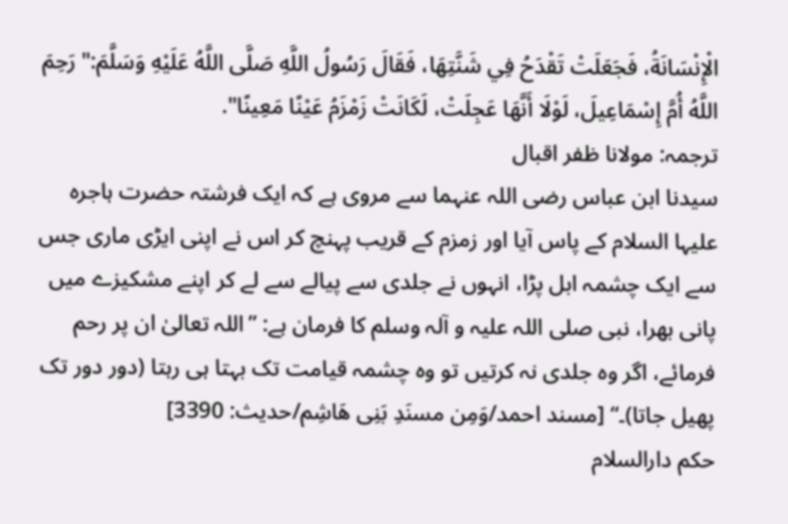الْإِنْسَانَةُ، فَجَعَلَتْ تَقْدَحُ فِي شَنَّتِهَا، فَقَالَ رَسُولُ اللَّهِ صَلَّى اللَّهُ عَلَيْهِ وَسَلَّمَ:" رَحِمَ اللَّهُ أُمَّ إِسْمَاعِيلَ، لَوْلَا أَنَّهَا عَجِلَتْ، لَكَانَتْ زَمْزَمُ عَيْنًا مَعِينًا".
ترجمہ: مولانا ظفر اقبال
سیدنا ابن عباس رضی اللہ عنہما سے مروی ہے کہ ایک فرشتہ حضرت ہاجرہ علیہا السلام کے پاس آیا اور زمزم کے قریب پہنچ کر اس نے اپنی ایڑی ماری جس سے ایک چشمہ ابل پڑا، انہوں نے جلدی سے پیالے سے لے کر اپنے مشکیزے میں پانی بھرا، نبی صلی اللہ علیہ و آلہ وسلم کا فرمان ہے: ”اللہ تعالیٰ ان پر رحم فرمائے، اگر وہ جلدی نہ کرتیں تو وہ چشمہ قیامت تک بہتا ہی رہتا (دور دور تک پھیل جاتا)۔“ [مسند احمد/وَمِن مسنَدِ بَنِی هَاشِم/حدیث: 3390]
حکم دارالسلام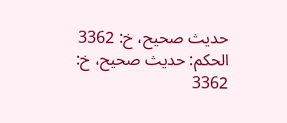حديث صحيح، خ: 3362
الحكم: حديث صحيح، خ: 3362